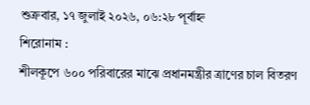শুক্রবার, ১৭ জুলাই ২০২৬, ০৬:২৮ পূর্বাহ্ন
শিরোনাম :
শীলকূপে ৬০০ পরিবারের মাঝে প্রধানমন্ত্রীর ত্রাণের চাল বিতরণ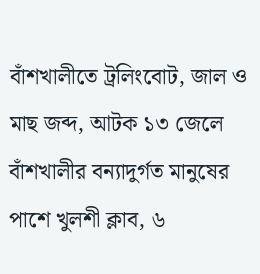বাঁশখালীতে ট্রলিংবোট, জাল ও মাছ জব্দ, আটক ১৩ জেলে বাঁশখালীর বন্যাদুর্গত মানুষের পাশে খুলশী ক্লাব, ৬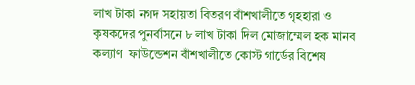লাখ টাকা নগদ সহায়তা বিতরণ বাঁশখালীতে গৃহহারা ও কৃষকদের পুনর্বাসনে ৮ লাখ টাকা দিল মোজাম্মেল হক মানব কল্যাণ  ফাউন্ডেশন বাঁশখালীতে কোস্ট গার্ডের বিশেষ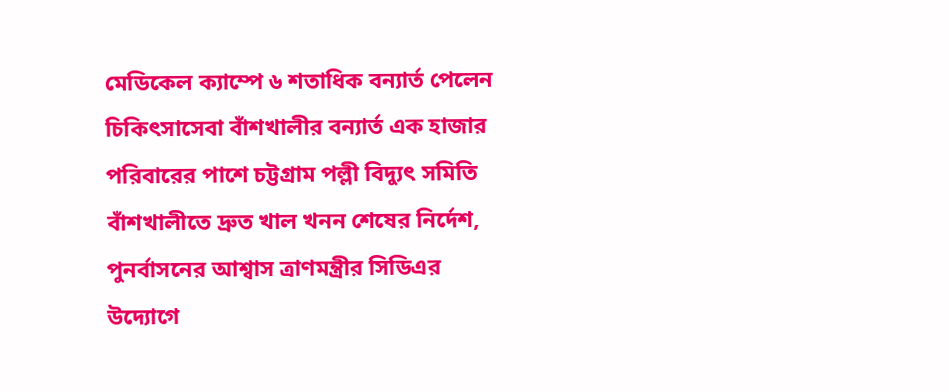মেডিকেল ক্যাম্পে ৬ শতাধিক বন্যার্ত পেলেন চিকিৎসাসেবা বাঁশখালীর বন্যার্ত এক হাজার পরিবারের পাশে চট্টগ্রাম পল্লী বিদ্যুৎ সমিতি বাঁশখালীতে দ্রুত খাল খনন শেষের নির্দেশ, পুনর্বাসনের আশ্বাস ত্রাণমন্ত্রীর সিডিএর উদ্যোগে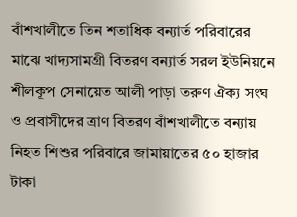বাঁশখালীতে তিন শতাধিক বন্যার্ত পরিবারের মাঝে খাদ্যসামগ্রী বিতরণ বন্যার্ত সরল ইউনিয়নে শীলকূপ সেনায়েত আলী পাড়া তরুণ ঐক্য সংঘ ও প্রবাসীদের ত্রাণ বিতরণ বাঁশখালীতে বন্যায় নিহত শিশুর পরিবারে জামায়াতের ৫০ হাজার টাকা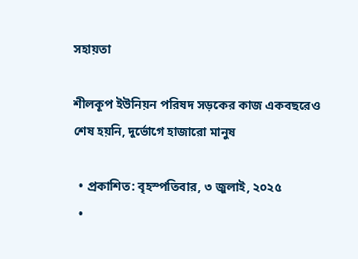সহায়তা

শীলকূপ ইউনিয়ন পরিষদ সড়কের কাজ একবছরেও শেষ হয়নি, দুর্ভোগে হাজারো মানুষ

  • প্রকাশিত: বৃহস্পতিবার, ৩ জুলাই, ২০২৫
  •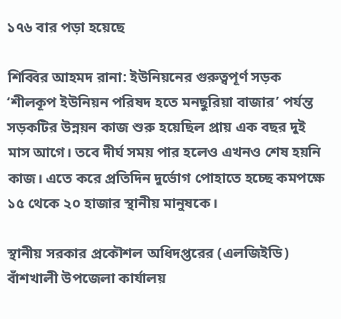১৭৬ বার পড়া হয়েছে

শিব্বির আহমদ রানা: ইউনিয়নের গুরুত্বপূর্ণ সড়ক ‘শীলকূপ ইউনিয়ন পরিষদ হতে মনছুরিয়া বাজার’ পর্যন্ত সড়কটির উন্নয়ন কাজ শুরু হয়েছিল প্রায় এক বছর দুই মাস আগে। তবে দীর্ঘ সময় পার হলেও এখনও শেষ হয়নি কাজ। এতে করে প্রতিদিন দুর্ভোগ পোহাতে হচ্ছে কমপক্ষে ১৫ থেকে ২০ হাজার স্থানীয় মানুষকে।

স্থানীয় সরকার প্রকৌশল অধিদপ্তরের (এলজিইডি) বাঁশখালী উপজেলা কার্যালয়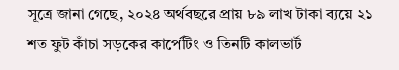সূত্রে জানা গেছে, ২০২৪ অর্থবছরে প্রায় ৮৯ লাখ টাকা ব্যয়ে ২১ শত ফুট কাঁচা সড়কের কার্পেটিং ও তিনটি কালভার্ট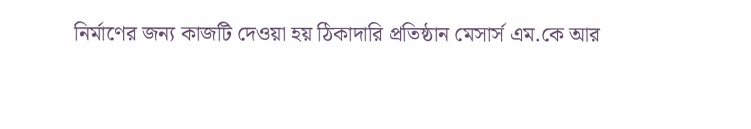নির্মাণের জন্য কাজটি দেওয়া হয় ঠিকাদারি প্রতিষ্ঠান মেসার্স এম.কে আর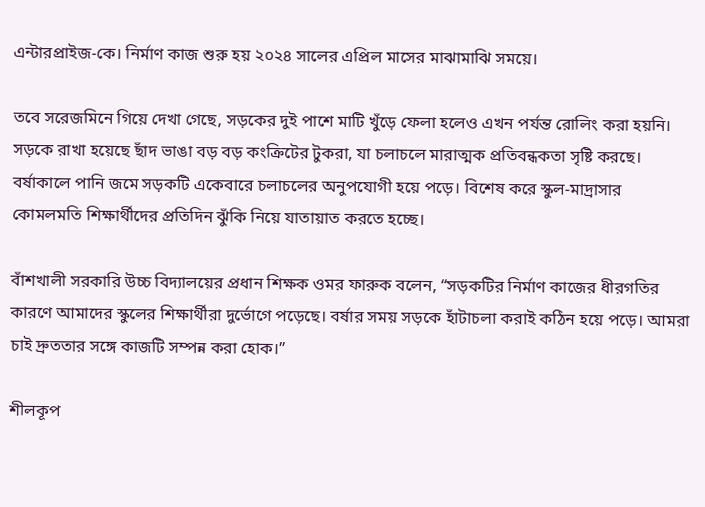এন্টারপ্রাইজ-কে। নির্মাণ কাজ শুরু হয় ২০২৪ সালের এপ্রিল মাসের মাঝামাঝি সময়ে।

তবে সরেজমিনে গিয়ে দেখা গেছে, সড়কের দুই পাশে মাটি খুঁড়ে ফেলা হলেও এখন পর্যন্ত রোলিং করা হয়নি। সড়কে রাখা হয়েছে ছাঁদ ভাঙা বড় বড় কংক্রিটের টুকরা, যা চলাচলে মারাত্মক প্রতিবন্ধকতা সৃষ্টি করছে। বর্ষাকালে পানি জমে সড়কটি একেবারে চলাচলের অনুপযোগী হয়ে পড়ে। বিশেষ করে স্কুল-মাদ্রাসার কোমলমতি শিক্ষার্থীদের প্রতিদিন ঝুঁকি নিয়ে যাতায়াত করতে হচ্ছে।

বাঁশখালী সরকারি উচ্চ বিদ্যালয়ের প্রধান শিক্ষক ওমর ফারুক বলেন, “সড়কটির নির্মাণ কাজের ধীরগতির কারণে আমাদের স্কুলের শিক্ষার্থীরা দুর্ভোগে পড়েছে। বর্ষার সময় সড়কে হাঁটাচলা করাই কঠিন হয়ে পড়ে। আমরা চাই দ্রুততার সঙ্গে কাজটি সম্পন্ন করা হোক।”

শীলকূপ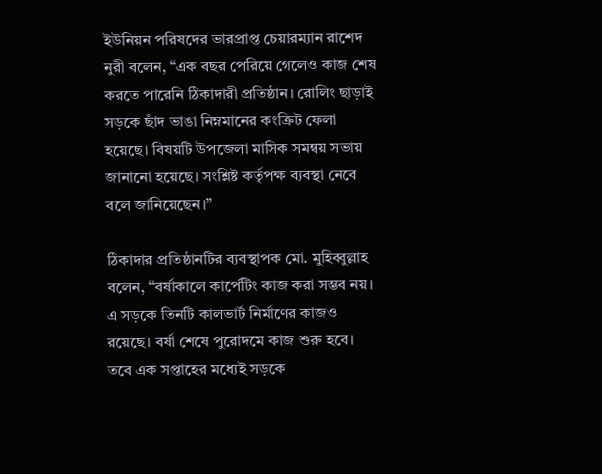ইউনিয়ন পরিষদের ভারপ্রাপ্ত চেয়ারম্যান রাশেদ নুরী বলেন, “এক বছর পেরিয়ে গেলেও কাজ শেষ করতে পারেনি ঠিকাদারী প্রতিষ্ঠান। রোলিং ছাড়াই সড়কে ছাঁদ ভাঙা নিম্নমানের কংক্রিট ফেলা হয়েছে। বিষয়টি উপজেলা মাসিক সমন্বয় সভায় জানানো হয়েছে। সংশ্লিষ্ট কর্তৃপক্ষ ব্যবস্থা নেবে বলে জানিয়েছেন।”

ঠিকাদার প্রতিষ্ঠানটির ব্যবস্থাপক মো. মুহিব্বুল্লাহ বলেন, “বর্ষাকালে কার্পেটিং কাজ করা সম্ভব নয়। এ সড়কে তিনটি কালভার্ট নির্মাণের কাজও রয়েছে। বর্ষা শেষে পুরোদমে কাজ শুরু হবে। তবে এক সপ্তাহের মধ্যেই সড়কে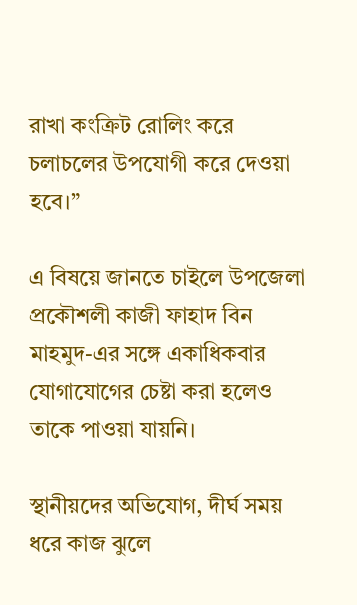রাখা কংক্রিট রোলিং করে চলাচলের উপযোগী করে দেওয়া হবে।”

এ বিষয়ে জানতে চাইলে উপজেলা প্রকৌশলী কাজী ফাহাদ বিন মাহমুদ-এর সঙ্গে একাধিকবার যোগাযোগের চেষ্টা করা হলেও তাকে পাওয়া যায়নি।

স্থানীয়দের অভিযোগ, দীর্ঘ সময় ধরে কাজ ঝুলে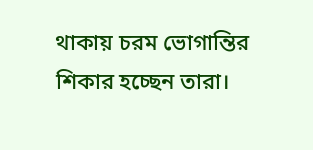থাকায় চরম ভোগান্তির শিকার হচ্ছেন তারা।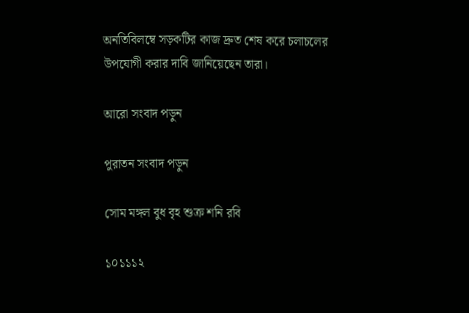অনতিবিলম্বে সড়কটির কাজ দ্রুত শেষ করে চলাচলের উপযোগী করার দাবি জানিয়েছেন তারা।

আরো সংবাদ পড়ুন

পুরাতন সংবাদ পড়ুন

সোম মঙ্গল বুধ বৃহ শুক্র শনি রবি

১০১১১২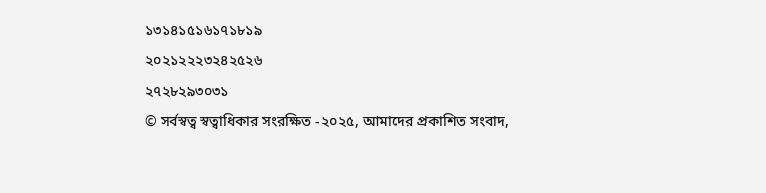১৩১৪১৫১৬১৭১৮১৯
২০২১২২২৩২৪২৫২৬
২৭২৮২৯৩০৩১
© সর্বস্বত্ব স্বত্বাধিকার সংরক্ষিত -২০২৫, আমাদের প্রকাশিত সংবাদ,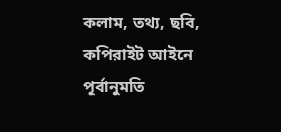কলাম, তথ্য, ছবি, কপিরাইট আইনে পূর্বানুমতি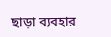ছাড়া ব্যবহার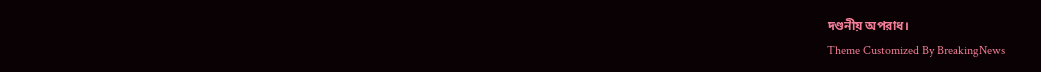দণ্ডনীয় অপরাধ।
Theme Customized By BreakingNews